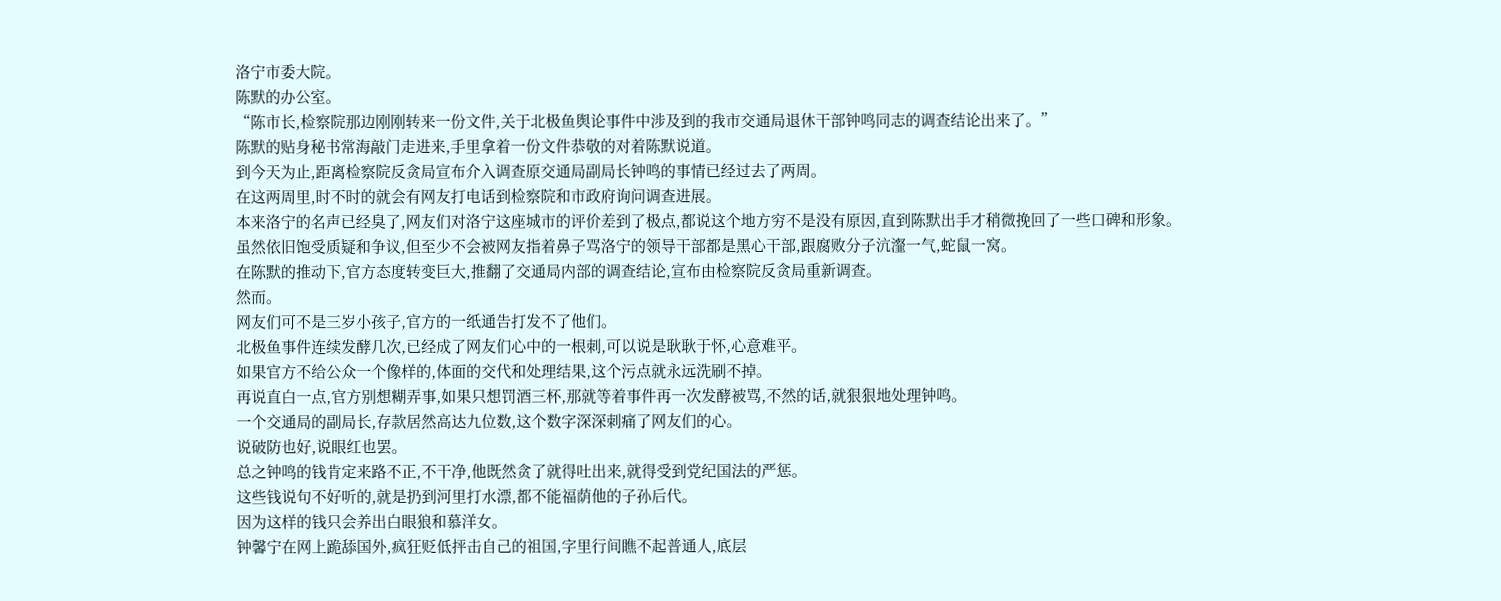洛宁市委大院。
陈默的办公室。
“陈市长,检察院那边刚刚转来一份文件,关于北极鱼舆论事件中涉及到的我市交通局退休干部钟鸣同志的调查结论出来了。”
陈默的贴身秘书常海敲门走进来,手里拿着一份文件恭敬的对着陈默说道。
到今天为止,距离检察院反贪局宣布介入调查原交通局副局长钟鸣的事情已经过去了两周。
在这两周里,时不时的就会有网友打电话到检察院和市政府询问调查进展。
本来洛宁的名声已经臭了,网友们对洛宁这座城市的评价差到了极点,都说这个地方穷不是没有原因,直到陈默出手才稍微挽回了一些口碑和形象。
虽然依旧饱受质疑和争议,但至少不会被网友指着鼻子骂洛宁的领导干部都是黑心干部,跟腐败分子沆瀣一气,蛇鼠一窝。
在陈默的推动下,官方态度转变巨大,推翻了交通局内部的调查结论,宣布由检察院反贪局重新调查。
然而。
网友们可不是三岁小孩子,官方的一纸通告打发不了他们。
北极鱼事件连续发酵几次,已经成了网友们心中的一根刺,可以说是耿耿于怀,心意难平。
如果官方不给公众一个像样的,体面的交代和处理结果,这个污点就永远洗刷不掉。
再说直白一点,官方别想糊弄事,如果只想罚酒三杯,那就等着事件再一次发酵被骂,不然的话,就狠狠地处理钟鸣。
一个交通局的副局长,存款居然高达九位数,这个数字深深刺痛了网友们的心。
说破防也好,说眼红也罢。
总之钟鸣的钱肯定来路不正,不干净,他既然贪了就得吐出来,就得受到党纪国法的严惩。
这些钱说句不好听的,就是扔到河里打水漂,都不能福荫他的子孙后代。
因为这样的钱只会养出白眼狼和慕洋女。
钟馨宁在网上跪舔国外,疯狂贬低抨击自己的祖国,字里行间瞧不起普通人,底层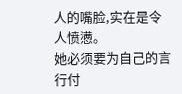人的嘴脸,实在是令人愤懑。
她必须要为自己的言行付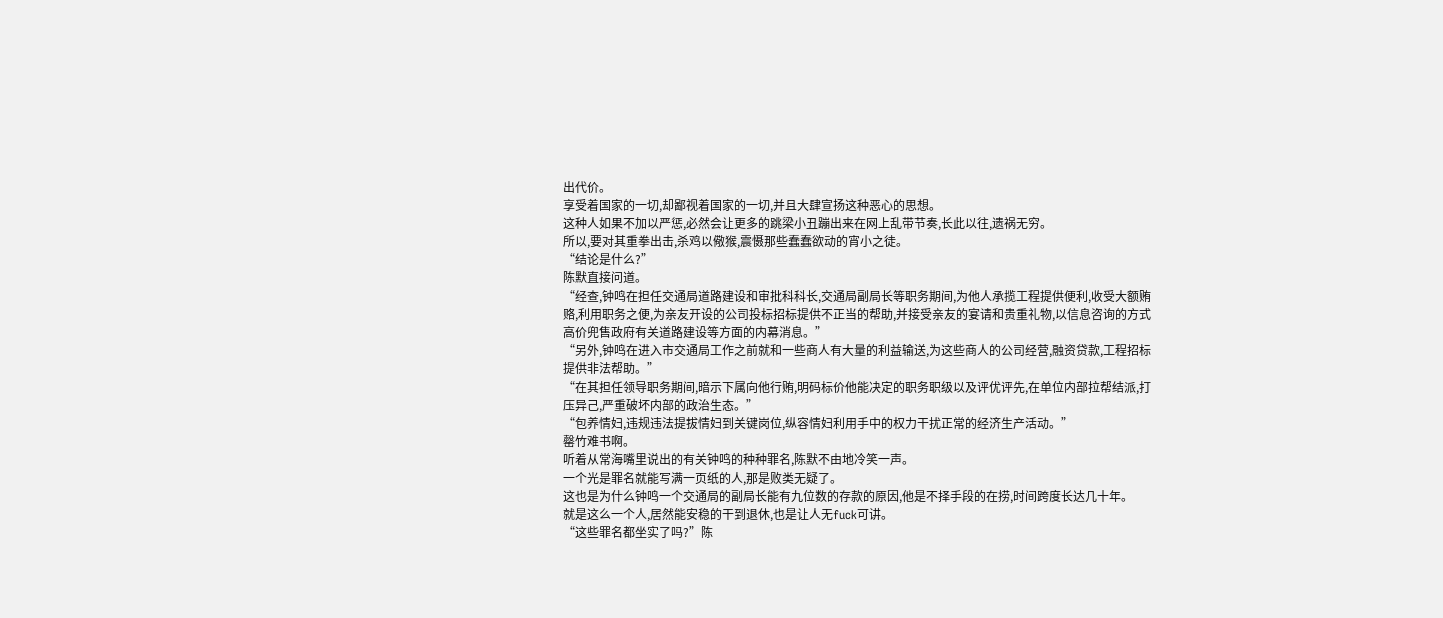出代价。
享受着国家的一切,却鄙视着国家的一切,并且大肆宣扬这种恶心的思想。
这种人如果不加以严惩,必然会让更多的跳梁小丑蹦出来在网上乱带节奏,长此以往,遗祸无穷。
所以,要对其重拳出击,杀鸡以儆猴,震慑那些蠢蠢欲动的宵小之徒。
“结论是什么?”
陈默直接问道。
“经查,钟鸣在担任交通局道路建设和审批科科长,交通局副局长等职务期间,为他人承揽工程提供便利,收受大额贿赂,利用职务之便,为亲友开设的公司投标招标提供不正当的帮助,并接受亲友的宴请和贵重礼物,以信息咨询的方式高价兜售政府有关道路建设等方面的内幕消息。”
“另外,钟鸣在进入市交通局工作之前就和一些商人有大量的利益输送,为这些商人的公司经营,融资贷款,工程招标提供非法帮助。”
“在其担任领导职务期间,暗示下属向他行贿,明码标价他能决定的职务职级以及评优评先,在单位内部拉帮结派,打压异己,严重破坏内部的政治生态。”
“包养情妇,违规违法提拔情妇到关键岗位,纵容情妇利用手中的权力干扰正常的经济生产活动。”
罄竹难书啊。
听着从常海嘴里说出的有关钟鸣的种种罪名,陈默不由地冷笑一声。
一个光是罪名就能写满一页纸的人,那是败类无疑了。
这也是为什么钟鸣一个交通局的副局长能有九位数的存款的原因,他是不择手段的在捞,时间跨度长达几十年。
就是这么一个人,居然能安稳的干到退休,也是让人无fuck可讲。
“这些罪名都坐实了吗?”陈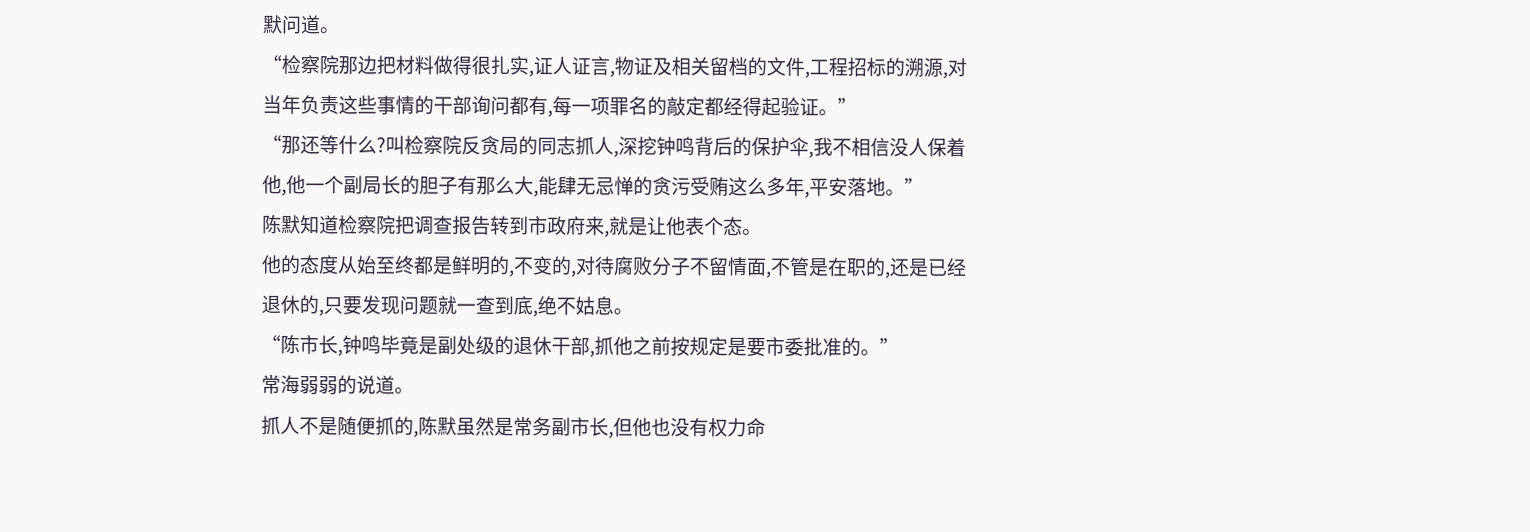默问道。
“检察院那边把材料做得很扎实,证人证言,物证及相关留档的文件,工程招标的溯源,对当年负责这些事情的干部询问都有,每一项罪名的敲定都经得起验证。”
“那还等什么?叫检察院反贪局的同志抓人,深挖钟鸣背后的保护伞,我不相信没人保着他,他一个副局长的胆子有那么大,能肆无忌惮的贪污受贿这么多年,平安落地。”
陈默知道检察院把调查报告转到市政府来,就是让他表个态。
他的态度从始至终都是鲜明的,不变的,对待腐败分子不留情面,不管是在职的,还是已经退休的,只要发现问题就一查到底,绝不姑息。
“陈市长,钟鸣毕竟是副处级的退休干部,抓他之前按规定是要市委批准的。”
常海弱弱的说道。
抓人不是随便抓的,陈默虽然是常务副市长,但他也没有权力命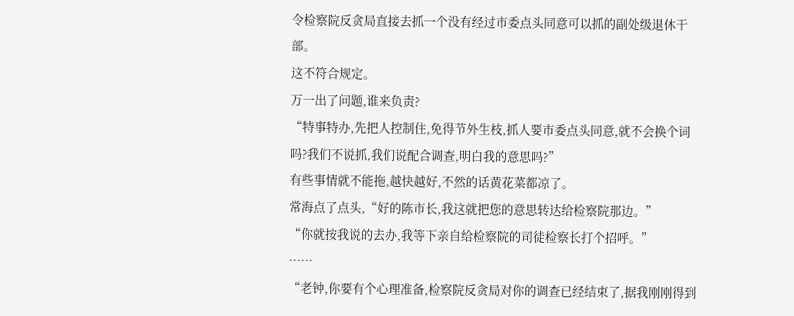令检察院反贪局直接去抓一个没有经过市委点头同意可以抓的副处级退休干部。
这不符合规定。
万一出了问题,谁来负责?
“特事特办,先把人控制住,免得节外生枝,抓人要市委点头同意,就不会换个词吗?我们不说抓,我们说配合调查,明白我的意思吗?”
有些事情就不能拖,越快越好,不然的话黄花菜都凉了。
常海点了点头,“好的陈市长,我这就把您的意思转达给检察院那边。”
“你就按我说的去办,我等下亲自给检察院的司徒检察长打个招呼。”
……
“老钟,你要有个心理准备,检察院反贪局对你的调查已经结束了,据我刚刚得到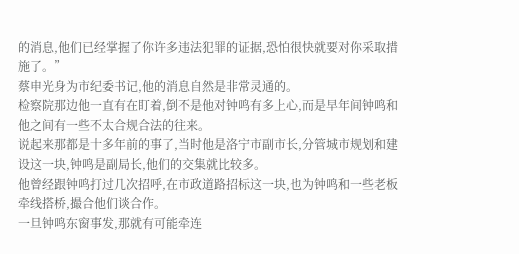的消息,他们已经掌握了你许多违法犯罪的证据,恐怕很快就要对你采取措施了。”
蔡申光身为市纪委书记,他的消息自然是非常灵通的。
检察院那边他一直有在盯着,倒不是他对钟鸣有多上心,而是早年间钟鸣和他之间有一些不太合规合法的往来。
说起来那都是十多年前的事了,当时他是洛宁市副市长,分管城市规划和建设这一块,钟鸣是副局长,他们的交集就比较多。
他曾经跟钟鸣打过几次招呼,在市政道路招标这一块,也为钟鸣和一些老板牵线搭桥,撮合他们谈合作。
一旦钟鸣东窗事发,那就有可能牵连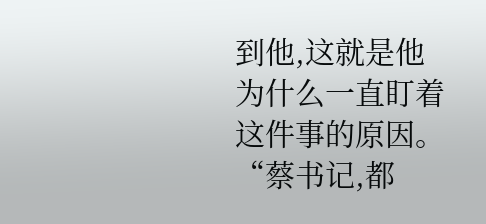到他,这就是他为什么一直盯着这件事的原因。
“蔡书记,都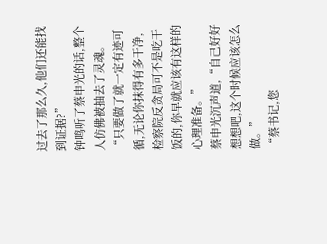过去了那么久,他们还能找到证据?”
钟鸣听了蔡申光的话,整个人仿佛被抽去了灵魂。
“只要做了就一定有迹可循,无论你抹得有多干净,检察院反贪局可不是吃干饭的,你早就应该有这样的心理准备。”
蔡申光沉声道,“自己好好想想吧,这个时候应该怎么做。”
“蔡书记,您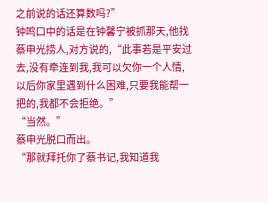之前说的话还算数吗?”
钟鸣口中的话是在钟馨宁被抓那天,他找蔡申光捞人,对方说的,“此事若是平安过去,没有牵连到我,我可以欠你一个人情,以后你家里遇到什么困难,只要我能帮一把的,我都不会拒绝。”
“当然。”
蔡申光脱口而出。
“那就拜托你了蔡书记,我知道我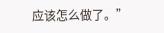应该怎么做了。”